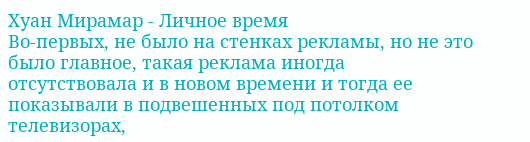Хуан Мирамар - Личное время
Во-первых, не было на стенках рекламы, но не это было главное, такая реклама иногда отсутствовала и в новом времени и тогда ее показывали в подвешенных под потолком телевизорах,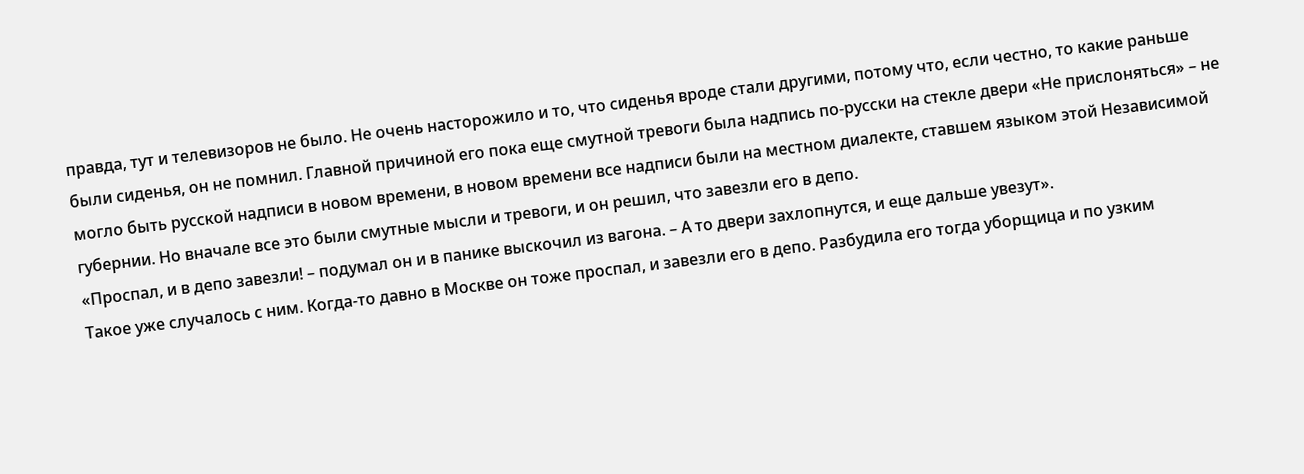правда, тут и телевизоров не было. Не очень насторожило и то, что сиденья вроде стали другими, потому что, если честно, то какие раньше были сиденья, он не помнил. Главной причиной его пока еще смутной тревоги была надпись по-русски на стекле двери «Не прислоняться» – не могло быть русской надписи в новом времени, в новом времени все надписи были на местном диалекте, ставшем языком этой Независимой губернии. Но вначале все это были смутные мысли и тревоги, и он решил, что завезли его в депо.
«Проспал, и в депо завезли! – подумал он и в панике выскочил из вагона. – А то двери захлопнутся, и еще дальше увезут».
Такое уже случалось с ним. Когда-то давно в Москве он тоже проспал, и завезли его в депо. Разбудила его тогда уборщица и по узким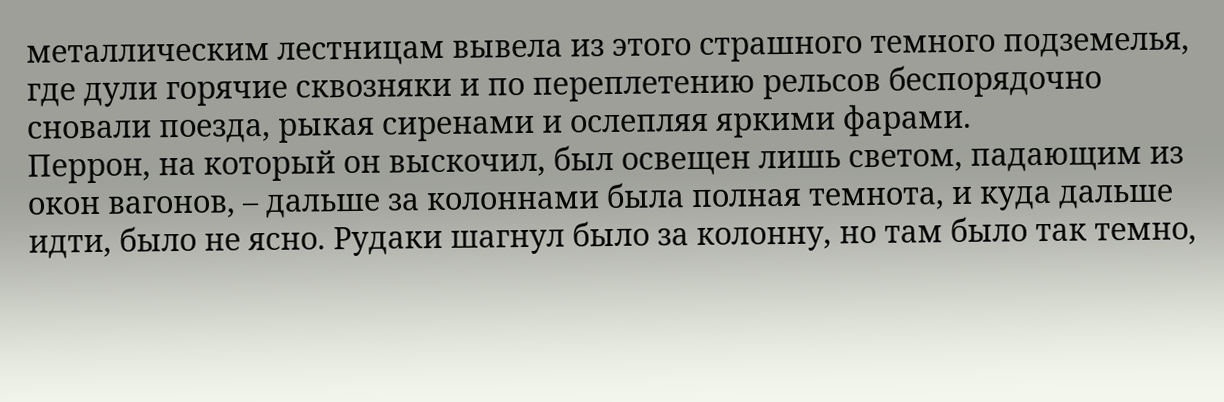металлическим лестницам вывела из этого страшного темного подземелья, где дули горячие сквозняки и по переплетению рельсов беспорядочно сновали поезда, рыкая сиренами и ослепляя яркими фарами.
Перрон, на который он выскочил, был освещен лишь светом, падающим из окон вагонов, – дальше за колоннами была полная темнота, и куда дальше идти, было не ясно. Рудаки шагнул было за колонну, но там было так темно,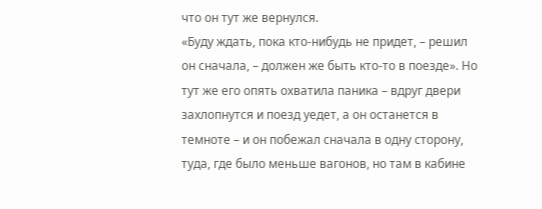что он тут же вернулся.
«Буду ждать, пока кто-нибудь не придет, – решил он сначала, – должен же быть кто-то в поезде». Но тут же его опять охватила паника – вдруг двери захлопнутся и поезд уедет, а он останется в темноте – и он побежал сначала в одну сторону, туда, где было меньше вагонов, но там в кабине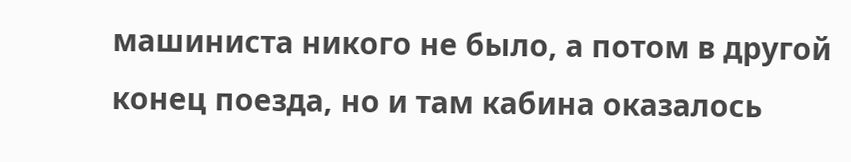машиниста никого не было, а потом в другой конец поезда, но и там кабина оказалось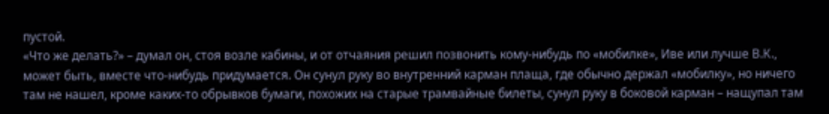пустой.
«Что же делать?» – думал он, стоя возле кабины, и от отчаяния решил позвонить кому-нибудь по «мобилке», Иве или лучше В.К., может быть, вместе что-нибудь придумается. Он сунул руку во внутренний карман плаща, где обычно держал «мобилку», но ничего там не нашел, кроме каких-то обрывков бумаги, похожих на старые трамвайные билеты, сунул руку в боковой карман – нащупал там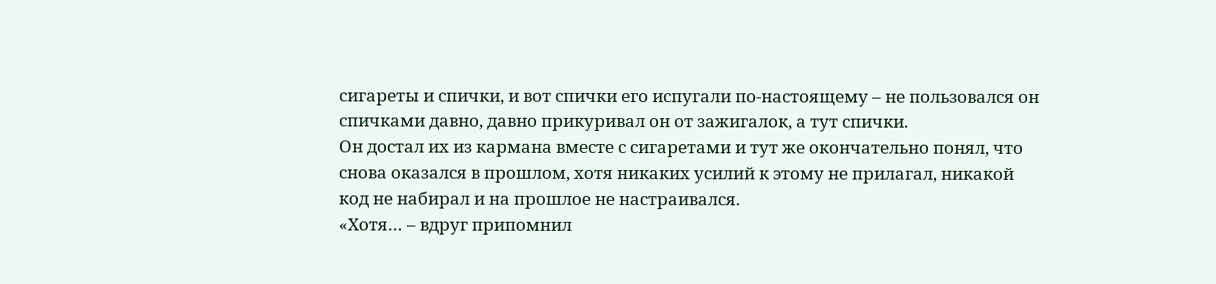сигареты и спички, и вот спички его испугали по-настоящему – не пользовался он спичками давно, давно прикуривал он от зажигалок, а тут спички.
Он достал их из кармана вместе с сигаретами и тут же окончательно понял, что снова оказался в прошлом, хотя никаких усилий к этому не прилагал, никакой код не набирал и на прошлое не настраивался.
«Хотя… – вдруг припомнил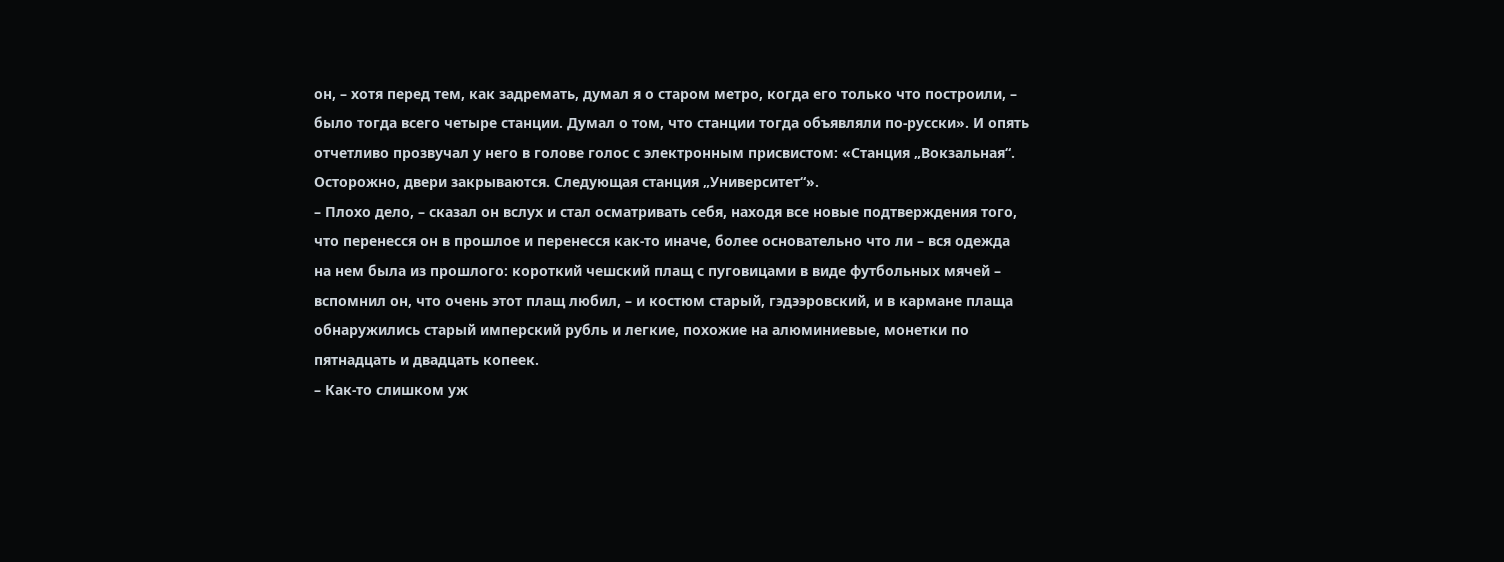он, – хотя перед тем, как задремать, думал я о старом метро, когда его только что построили, – было тогда всего четыре станции. Думал о том, что станции тогда объявляли по-русски». И опять отчетливо прозвучал у него в голове голос с электронным присвистом: «Станция „Вокзальная“. Осторожно, двери закрываются. Следующая станция „Университет“».
– Плохо дело, – сказал он вслух и стал осматривать себя, находя все новые подтверждения того, что перенесся он в прошлое и перенесся как-то иначе, более основательно что ли – вся одежда на нем была из прошлого: короткий чешский плащ с пуговицами в виде футбольных мячей – вспомнил он, что очень этот плащ любил, – и костюм старый, гэдээровский, и в кармане плаща обнаружились старый имперский рубль и легкие, похожие на алюминиевые, монетки по пятнадцать и двадцать копеек.
– Как-то слишком уж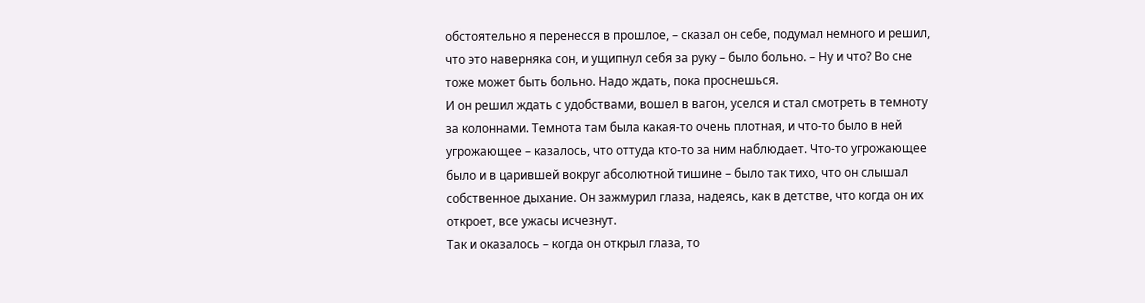обстоятельно я перенесся в прошлое, – сказал он себе, подумал немного и решил, что это наверняка сон, и ущипнул себя за руку – было больно. – Ну и что? Во сне тоже может быть больно. Надо ждать, пока проснешься.
И он решил ждать с удобствами, вошел в вагон, уселся и стал смотреть в темноту за колоннами. Темнота там была какая-то очень плотная, и что-то было в ней угрожающее – казалось, что оттуда кто-то за ним наблюдает. Что-то угрожающее было и в царившей вокруг абсолютной тишине – было так тихо, что он слышал собственное дыхание. Он зажмурил глаза, надеясь, как в детстве, что когда он их откроет, все ужасы исчезнут.
Так и оказалось – когда он открыл глаза, то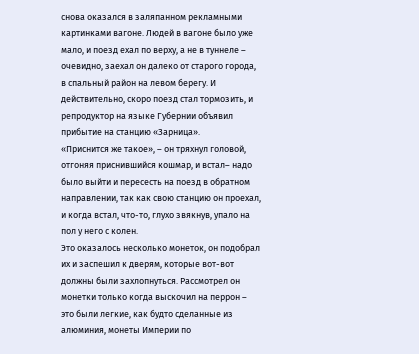снова оказался в заляпанном рекламными картинками вагоне. Людей в вагоне было уже мало, и поезд ехал по верху, а не в туннеле – очевидно, заехал он далеко от старого города, в спальный район на левом берегу. И действительно, скоро поезд стал тормозить, и репродуктор на языке Губернии объявил прибытие на станцию «Зарница».
«Приснится же такое», – он тряхнул головой, отгоняя приснившийся кошмар, и встал– надо было выйти и пересесть на поезд в обратном направлении, так как свою станцию он проехал, и когда встал, что-то, глухо звякнув, упало на пол у него с колен.
Это оказалось несколько монеток, он подобрал их и заспешил к дверям, которые вот-вот должны были захлопнуться. Рассмотрел он монетки только когда выскочил на перрон – это были легкие, как будто сделанные из алюминия, монеты Империи по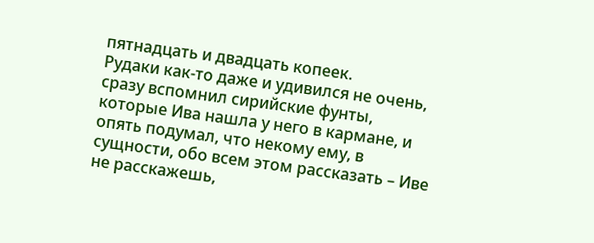пятнадцать и двадцать копеек.
Рудаки как-то даже и удивился не очень, сразу вспомнил сирийские фунты, которые Ива нашла у него в кармане, и опять подумал, что некому ему, в сущности, обо всем этом рассказать – Иве не расскажешь,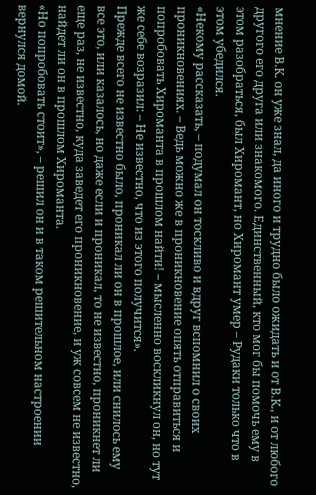мнение В.К. он уже знал, да иного и трудно было ожидать и от В.К., и от любого другого его друга или знакомого. Единственный, кто мог бы помочь ему в этом разобраться, был Хиромант, но Хиромант умер – Рудаки только что в этом убедился.
«Некому рассказать, – подумал он тоскливо и вдруг вспомнил о своих проникновениях. – Ведь можно же в проникновение опять отправиться и попробовать Хироманта в прошлом найти! – мысленно воскликнул он, но тут же себе возразил: – Не известно, что из этого получится».
Прежде всего не известно было, проникал ли он в прошлое, или снилось ему все это, или казалось, но даже если и проникал, то не известно, проникнет ли еще раз, не известно, куда заведет его проникновение, и уж совсем не известно, найдет ли он в прошлом Хироманта.
«Но попробовать стоит», – решил он и в таком решительном настроении вернулся домой.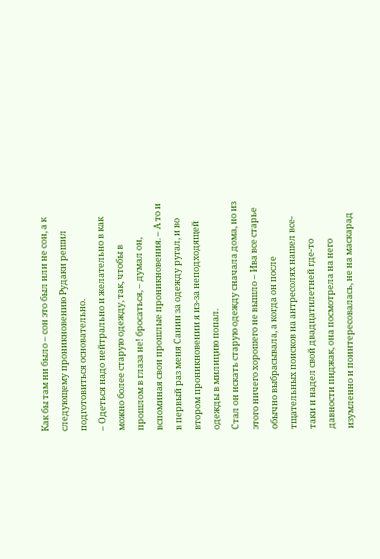Как бы там ни было – сон это был или не сон, а к следующему проникновению Рудаки решил подготовиться основательно.
– Одеться надо нейтрально и желательно в как можно более старую одежду, так, чтобы в прошлом в глаза не! бросаться, – думал он, вспоминая свои прошлые проникновения. – А то и в первый раз меня Санин за одежду ругал, и во втором проникновении я из-за неподходящей одежды в милицию попал.
Стал он искать старую одежду сначала дома, но из этого ничего хорошего не вышло – Ива все старье обычно выбрасывала, а когда он после тщательных поисков на антресолях нашел все-таки и надел свой двадцатилетней где-то давности пиджак, она посмотрела на него изумленно и поинтересовалась, не на маскарад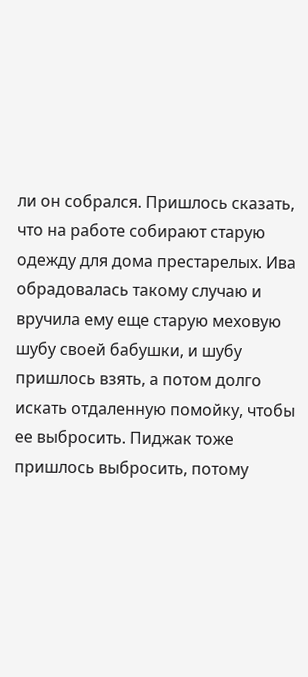ли он собрался. Пришлось сказать, что на работе собирают старую одежду для дома престарелых. Ива обрадовалась такому случаю и вручила ему еще старую меховую шубу своей бабушки, и шубу пришлось взять, а потом долго искать отдаленную помойку, чтобы ее выбросить. Пиджак тоже пришлось выбросить, потому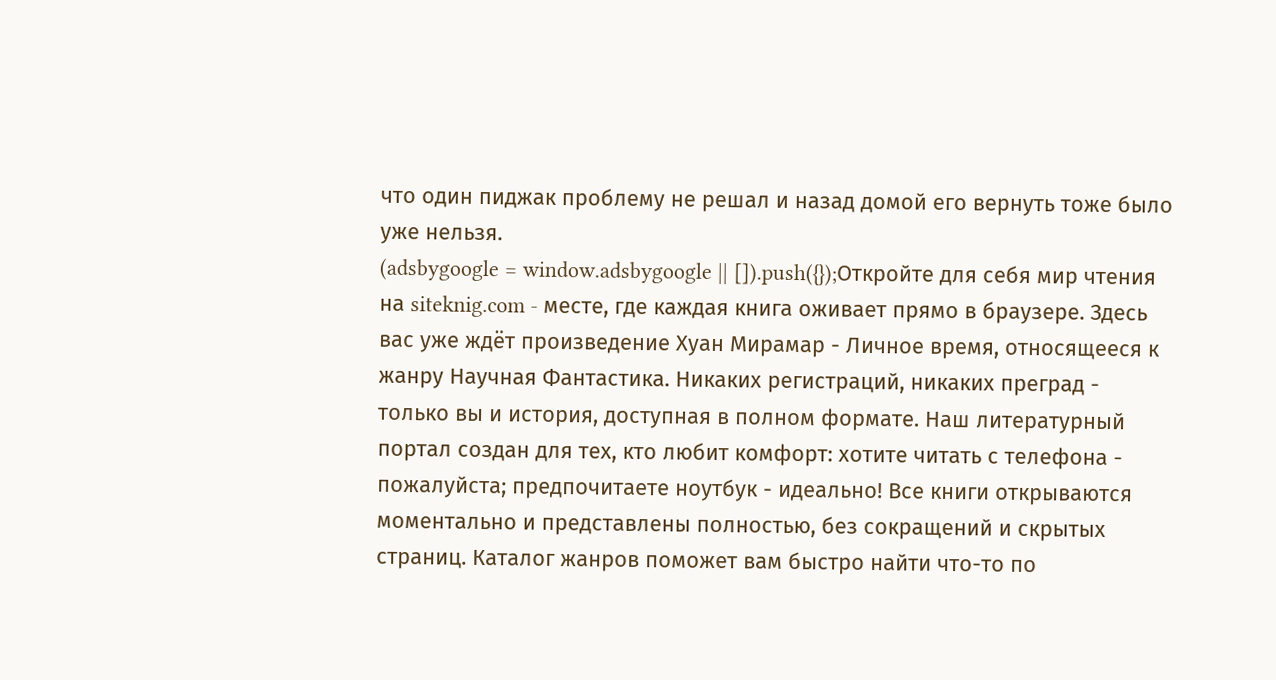что один пиджак проблему не решал и назад домой его вернуть тоже было уже нельзя.
(adsbygoogle = window.adsbygoogle || []).push({});Откройте для себя мир чтения на siteknig.com - месте, где каждая книга оживает прямо в браузере. Здесь вас уже ждёт произведение Хуан Мирамар - Личное время, относящееся к жанру Научная Фантастика. Никаких регистраций, никаких преград - только вы и история, доступная в полном формате. Наш литературный портал создан для тех, кто любит комфорт: хотите читать с телефона - пожалуйста; предпочитаете ноутбук - идеально! Все книги открываются моментально и представлены полностью, без сокращений и скрытых страниц. Каталог жанров поможет вам быстро найти что-то по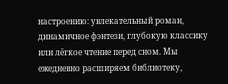настроению: увлекательный роман, динамичное фэнтези, глубокую классику или лёгкое чтение перед сном. Мы ежедневно расширяем библиотеку,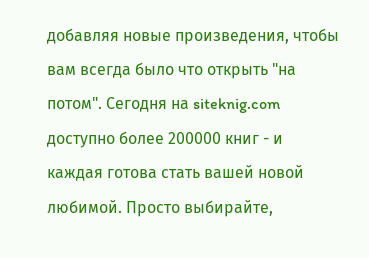добавляя новые произведения, чтобы вам всегда было что открыть "на потом". Сегодня на siteknig.com доступно более 200000 книг - и каждая готова стать вашей новой любимой. Просто выбирайте,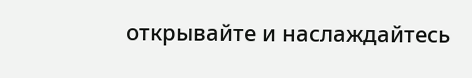открывайте и наслаждайтесь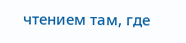чтением там, где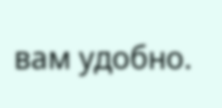вам удобно.